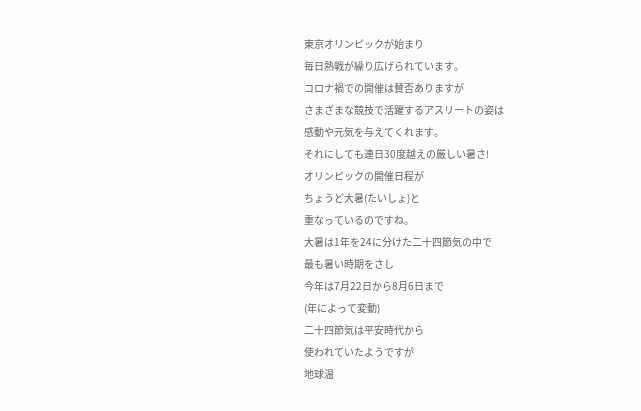東京オリンピックが始まり
毎日熱戦が繰り広げられています。
コロナ禍での開催は賛否ありますが
さまざまな競技で活躍するアスリートの姿は
感動や元気を与えてくれます。
それにしても連日30度越えの厳しい暑さ!
オリンピックの開催日程が
ちょうど大暑(たいしょ)と
重なっているのですね。
大暑は1年を24に分けた二十四節気の中で
最も暑い時期をさし
今年は7月22日から8月6日まで
(年によって変動)
二十四節気は平安時代から
使われていたようですが
地球温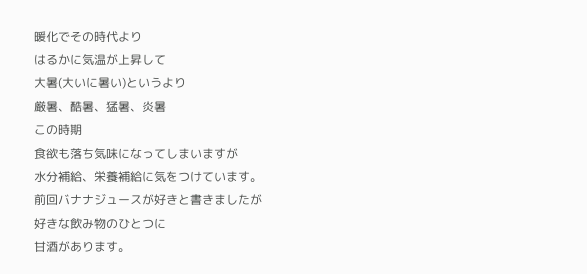暖化でその時代より
はるかに気温が上昇して
大暑(大いに暑い)というより
厳暑、酷暑、猛暑、炎暑
この時期
食欲も落ち気味になってしまいますが
水分補給、栄養補給に気をつけています。
前回バナナジュースが好きと書きましたが
好きな飲み物のひとつに
甘酒があります。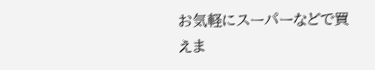お気軽にスーパーなどで買えま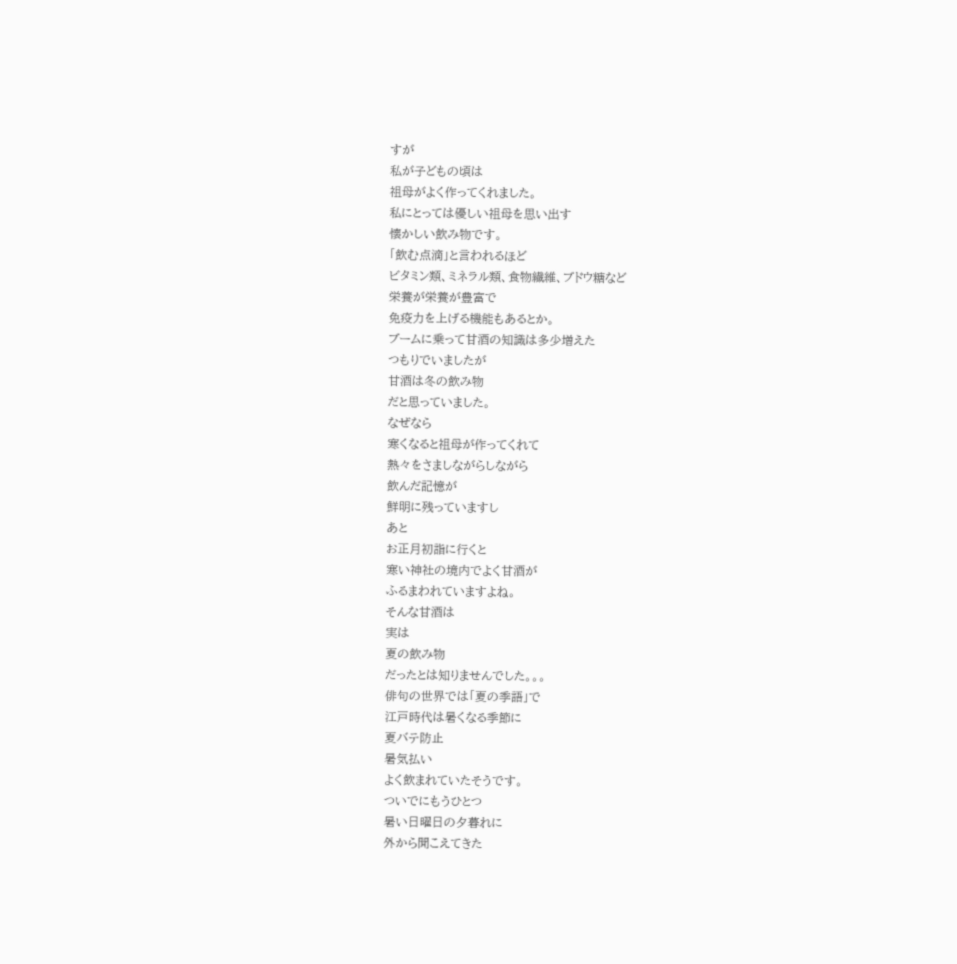すが
私が子どもの頃は
祖母がよく作ってくれました。
私にとっては優しい祖母を思い出す
懐かしい飲み物です。
「飲む点滴」と言われるほど
ビタミン類、ミネラル類、食物繊維、ブドウ糖など
栄養が栄養が豊富で
免疫力を上げる機能もあるとか。
ブームに乗って甘酒の知識は多少増えた
つもりでいましたが
甘酒は冬の飲み物
だと思っていました。
なぜなら
寒くなると祖母が作ってくれて
熱々をさましながらしながら
飲んだ記憶が
鮮明に残っていますし
あと
お正月初詣に行くと
寒い神社の境内でよく甘酒が
ふるまわれていますよね。
そんな甘酒は
実は
夏の飲み物
だったとは知りませんでした。。。
俳句の世界では「夏の季語」で
江戸時代は暑くなる季節に
夏バテ防止
暑気払い
よく飲まれていたそうです。
ついでにもうひとつ
暑い日曜日の夕暮れに
外から聞こえてきた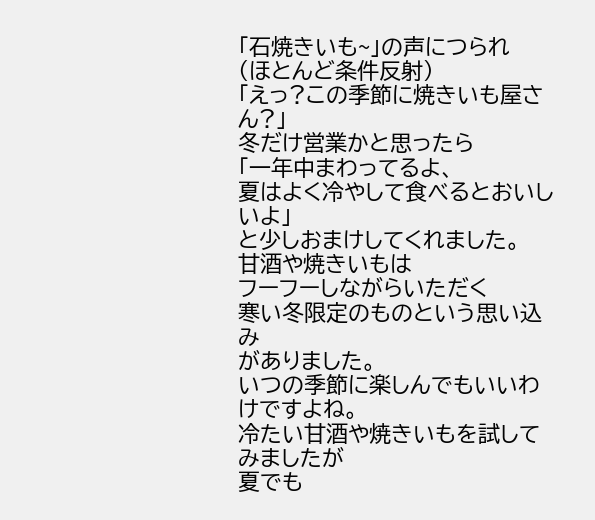「石焼きいも~」の声につられ
(ほとんど条件反射)
「えっ?この季節に焼きいも屋さん?」
冬だけ営業かと思ったら
「一年中まわってるよ、
夏はよく冷やして食べるとおいしいよ」
と少しおまけしてくれました。
甘酒や焼きいもは
フーフーしながらいただく
寒い冬限定のものという思い込み
がありました。
いつの季節に楽しんでもいいわけですよね。
冷たい甘酒や焼きいもを試してみましたが
夏でも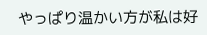やっぱり温かい方が私は好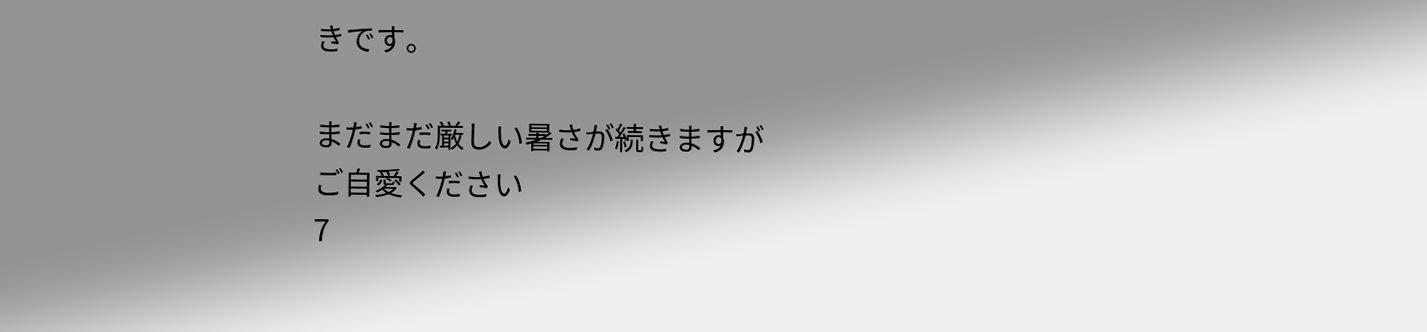きです。

まだまだ厳しい暑さが続きますが
ご自愛ください
7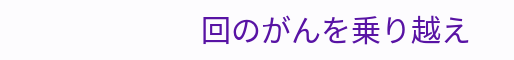回のがんを乗り越え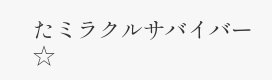たミラクルサバイバー
☆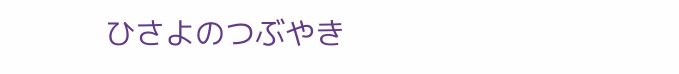ひさよのつぶやき